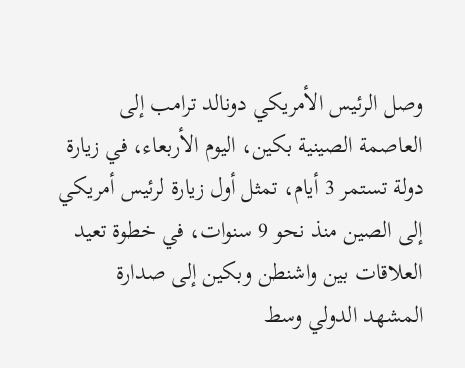وصل الرئيس الأمريكي دونالد ترامب إلى العاصمة الصينية بكين، اليوم الأربعاء، في زيارة دولة تستمر 3 أيام، تمثل أول زيارة لرئيس أمريكي إلى الصين منذ نحو 9 سنوات، في خطوة تعيد العلاقات بين واشنطن وبكين إلى صدارة المشهد الدولي وسط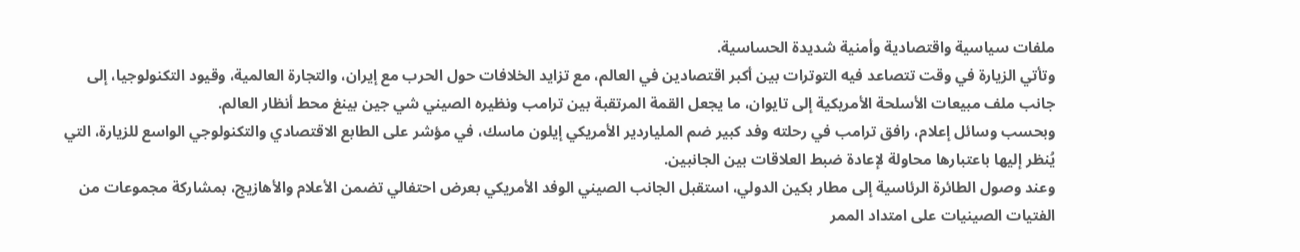ملفات سياسية واقتصادية وأمنية شديدة الحساسية.
وتأتي الزيارة في وقت تتصاعد فيه التوترات بين أكبر اقتصادين في العالم، مع تزايد الخلافات حول الحرب مع إيران، والتجارة العالمية، وقيود التكنولوجيا، إلى جانب ملف مبيعات الأسلحة الأمريكية إلى تايوان، ما يجعل القمة المرتقبة بين ترامب ونظيره الصيني شي جين بينغ محط أنظار العالم.
وبحسب وسائل إعلام، رافق ترامب في رحلته وفد كبير ضم الملياردير الأمريكي إيلون ماسك، في مؤشر على الطابع الاقتصادي والتكنولوجي الواسع للزيارة، التي يُنظر إليها باعتبارها محاولة لإعادة ضبط العلاقات بين الجانبين.
وعند وصول الطائرة الرئاسية إلى مطار بكين الدولي، استقبل الجانب الصيني الوفد الأمريكي بعرض احتفالي تضمن الأعلام والأهازيج، بمشاركة مجموعات من الفتيات الصينيات على امتداد الممر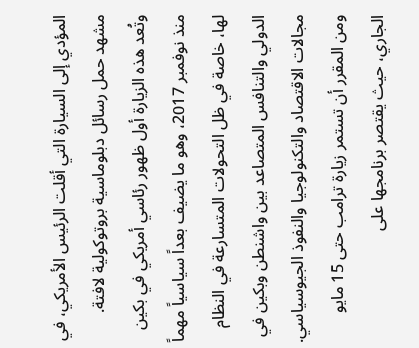المؤدي إلى السيارة التي أقلت الرئيس الأمريكي، في مشهد حمل رسائل دبلوماسية بروتوكولية لافتة.
وتُعد هذه الزيارة أول ظهور رئاسي أمريكي في بكين منذ نوفمبر 2017، وهو ما يضيف بعداً سياسياً مهماً لها، خاصة في ظل التحولات المتسارعة في النظام الدولي والتنافس المتصاعد بين واشنطن وبكين في مجالات الاقتصاد والتكنولوجيا والنفوذ الجيوسياسي.
ومن المقرر أن تستمر زيارة ترامب حتى 15 مايو الجاري، حيث يقتصر برنامجها على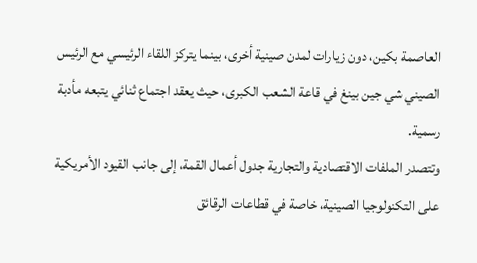العاصمة بكين، دون زيارات لمدن صينية أخرى، بينما يتركز اللقاء الرئيسي مع الرئيس الصيني شي جين بينغ في قاعة الشعب الكبرى، حيث يعقد اجتماع ثنائي يتبعه مأدبة رسمية.
وتتصدر الملفات الاقتصادية والتجارية جدول أعمال القمة، إلى جانب القيود الأمريكية على التكنولوجيا الصينية، خاصة في قطاعات الرقائق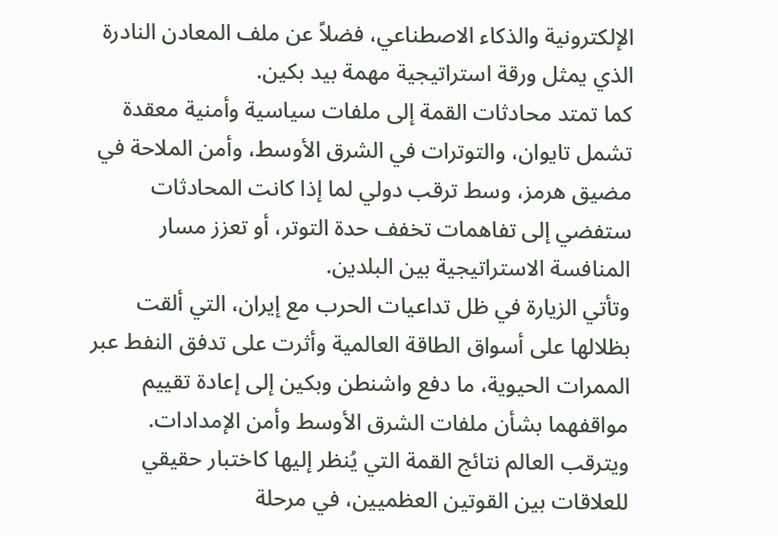الإلكترونية والذكاء الاصطناعي، فضلاً عن ملف المعادن النادرة الذي يمثل ورقة استراتيجية مهمة بيد بكين.
كما تمتد محادثات القمة إلى ملفات سياسية وأمنية معقدة تشمل تايوان، والتوترات في الشرق الأوسط، وأمن الملاحة في مضيق هرمز، وسط ترقب دولي لما إذا كانت المحادثات ستفضي إلى تفاهمات تخفف حدة التوتر، أو تعزز مسار المنافسة الاستراتيجية بين البلدين.
وتأتي الزيارة في ظل تداعيات الحرب مع إيران، التي ألقت بظلالها على أسواق الطاقة العالمية وأثرت على تدفق النفط عبر الممرات الحيوية، ما دفع واشنطن وبكين إلى إعادة تقييم مواقفهما بشأن ملفات الشرق الأوسط وأمن الإمدادات.
ويترقب العالم نتائج القمة التي يُنظر إليها كاختبار حقيقي للعلاقات بين القوتين العظميين، في مرحلة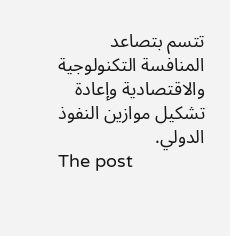تتسم بتصاعد المنافسة التكنولوجية والاقتصادية وإعادة تشكيل موازين النفوذ الدولي.
The post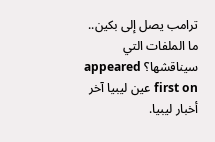ترامب يصل إلى بكين.. ما الملفات التي سيناقشها؟ appeared first on عين ليبيا آخر أخبار ليبيا.